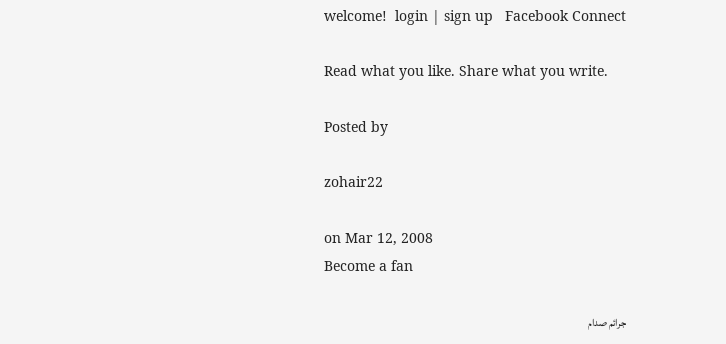welcome!  login | sign up   Facebook Connect

Read what you like. Share what you write.

Posted by

zohair22

on Mar 12, 2008
Become a fan

جرائم صدام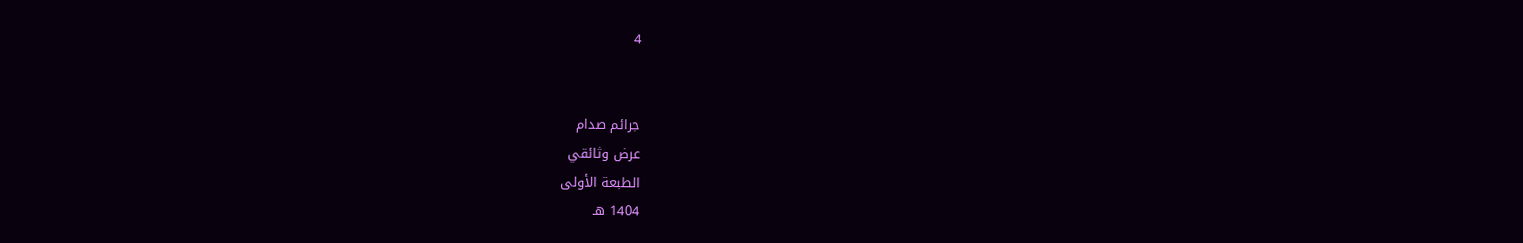4


جرائم صدام
عرض وثائقي
الطبعة الأولى
1404 هـ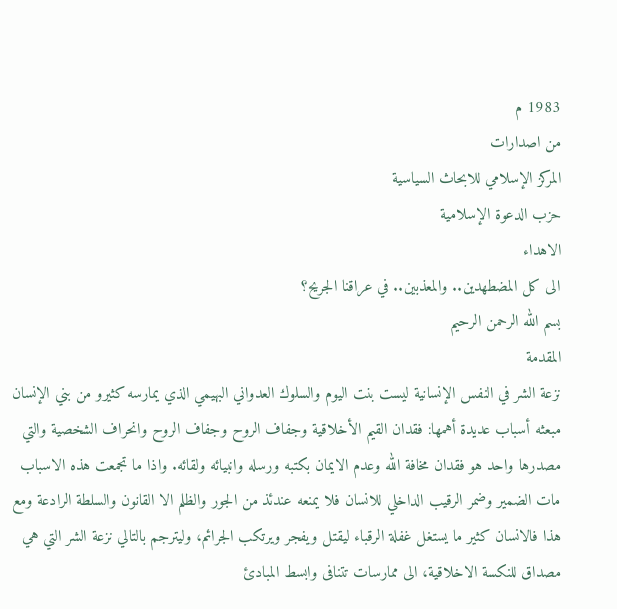1983 م
من اصدارات
المركز الإسلامي للابحاث السياسية
حزب الدعوة الإسلامية
الاهداء
الى كل المضطهدين.. والمعذبين.. في عراقنا الجريح؟
بسم الله الرحمن الرحيم
المقدمة
نزعة الشر في النفس الإنسانية ليست بنت اليوم والسلوك العدواني البهيمي الذي يمارسه كثيرو من بني الإنسان مبعثه أسباب عديدة أهمها: فقدان القيم الأخلاقية وجفاف الروح وجفاف الروح وانحراف الشخصية والتي مصدرها واحد هو فقدان مخافة الله وعدم الايمان بكتبه ورسله وانبيائه ولقائه. واذا ما تجمعت هذه الاسباب مات الضمير وضمر الرقيب الداخلي للانسان فلا يمنعه عندئذ من الجور والظلم الا القانون والسلطة الرادعة ومع هذا فالانسان كثير ما يستغل غفلة الرقباء ليقتل ويفجر ويرتكب الجرائم، وليترجم بالتالي نزعة الشر التي هي مصداق للنكسة الاخلاقية، الى ممارسات تتنافى وابسط المبادئ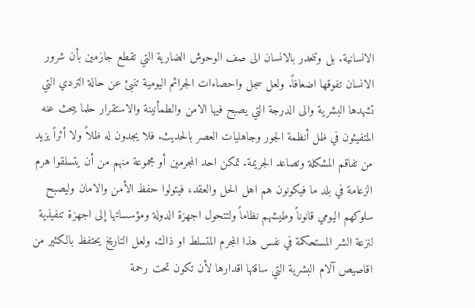الانسانية. بل وتنحدر بالانسان الى صف الوحوش الضارية التي تقطع جازمين بأن شرور الانسان تفوقها اضعافاً. ولعل سجل واحصاءات الجرائم اليومية تنبئ عن حالة التردي التي تشهدها البشرية والى الدرجة التي يصبح فيها الامن والطمأنينة والاستقرار حلما يبحث عنه المتفيئون في ظل أنظمة الجور وجاهليات العصر بالحديث. فلا يجدون له ظلاً ولا أثراً يزيد من تفاقم المشكلة وتصاعد الجريمة. تمكن احد المجرمين أو مجموعة منهم من أن يتسلقوا هرم الزعامة في بلد ما فيكونون هم اهل الحل والعقد، فيتولوا حفظ الأمن والامان وليصبح سلوكهم اليومي قانوناً وطيشهم نظاماً ولتتحول اجهزة الدولة ومؤسساتها إلى اجهزة تنفيذية لنزعة الشر المستحكمة في نفس هذا المجرم المتسلط او ذاك. ولعل التاريخ يحتفظ بالكثير من اقاصيص آلام البشرية التي ساقتها اقدارها لأن تكون تحت رحمة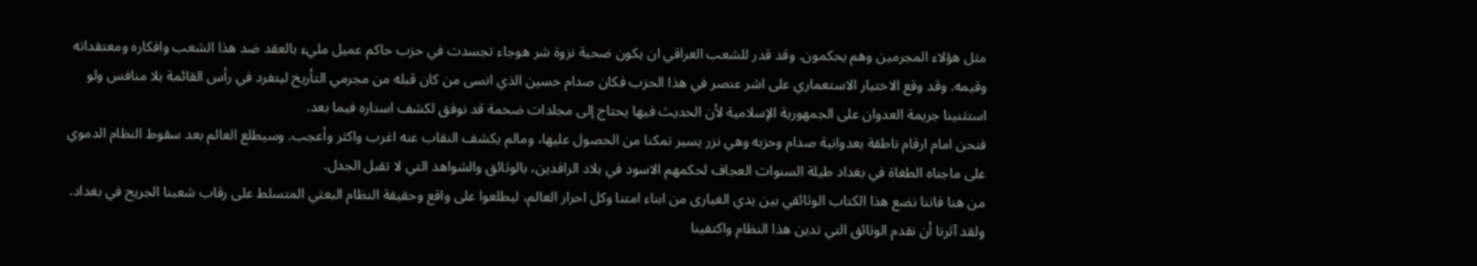مثل هؤلاء المجرمين وهم يحكمون. وقد قدر للشعب العراقي ان يكون ضحية نزوة شر هوجاء تجسدت في حزب حاكم عميل مليء بالعقد ضد هذا الشعب وافكاره ومعتقداته وقيمه. وقد وقع الاختيار الاستعماري على اشر عنصر في هذا الحزب فكان صدام حسين الذي انسى من كان قبله من مجرمي التأريخ ليتفرد في رأس القائمة بلا منافس ولو استثنينا جريمة العدوان على الجمهورية الإسلامية لأن الحديث فيها يحتاج إلى مجلدات ضخمة قد نوفق لكشف استاره فيما بعد.
فنحن امام ارقام ناطقة بعدوانية صدام وحزبه وهي نزر يسير تمكنا من الحصول عليها، ومالم يكشف النقاب عنه اغرب واكثر وأعجب. وسيطلع العالم بعد سقوط النظام الدموي على ماجناه الطغاة في بغداد طيلة السنوات العجاف لحكمهم الاسود في بلاد الرافدين، بالوثائق والشواهد التي لا تقبل الجدل.
من هنا فاننا نضع هذا الكتاب الوثائقي بين يدي الغيارى من ابناء امتنا وكل احرار العالم، ليطلعوا على واقع وحقيقة النظام البعثي المتسلط على رقاب شعبنا الجريح في بغداد. ولقد آثرنا أن نقدم الوثائق التي تدين هذا النظام واكتفينا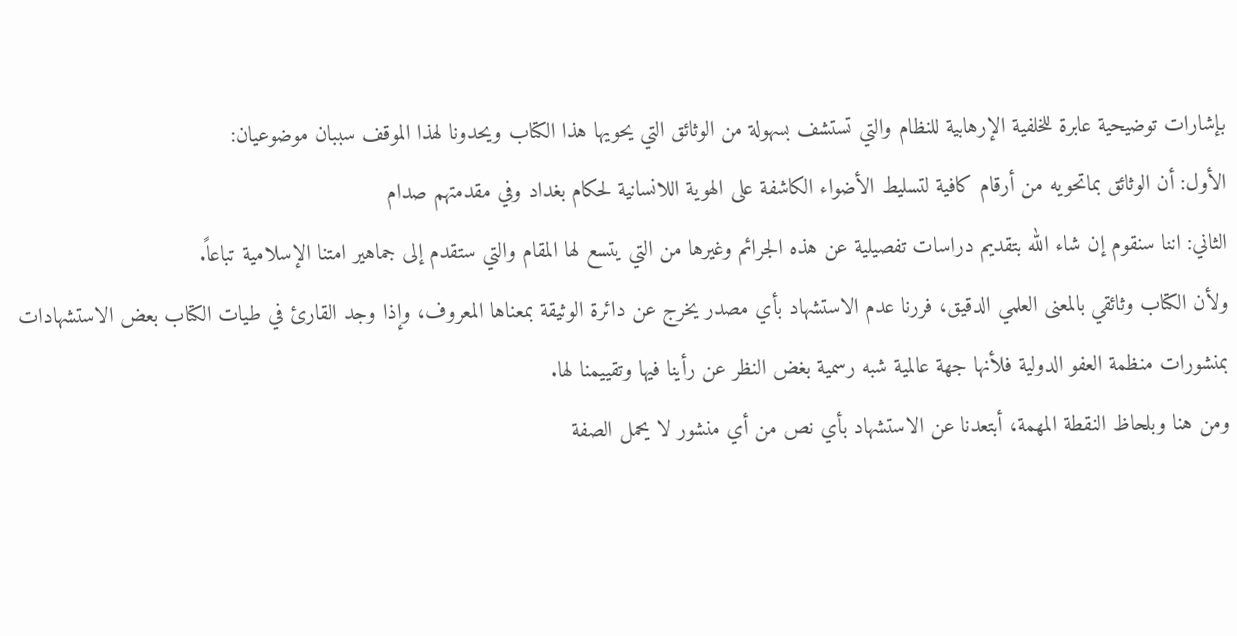بإشارات توضيحية عابرة للخلفية الإرهابية للنظام والتي تستشف بسهولة من الوثائق التي يحويها هذا الكتاب ويحدونا لهذا الموقف سببان موضوعيان:
الأول: أن الوثائق بماتحويه من أرقام كافية لتسليط الأضواء الكاشفة على الهوية اللانسانية لحكام بغداد وفي مقدمتهم صدام
الثاني: اننا سنقوم إن شاء الله بتقديم دراسات تفصيلية عن هذه الجرائم وغيرها من التي يتسع لها المقام والتي ستقدم إلى جماهير امتنا الإسلامية تباعاً.
ولأن الكتاب وثائقي بالمعنى العلمي الدقيق، فررنا عدم الاستشهاد بأي مصدر يخرج عن دائرة الوثيقة بمعناها المعروف، وإذا وجد القارئ في طيات الكتاب بعض الاستشهادات بمنشورات منظمة العفو الدولية فلأنها جهة عالمية شبه رسمية بغض النظر عن رأينا فيها وتقييمنا لها.
ومن هنا وبلحاظ النقطة المهمة، أبتعدنا عن الاستشهاد بأي نص من أي منشور لا يحمل الصفة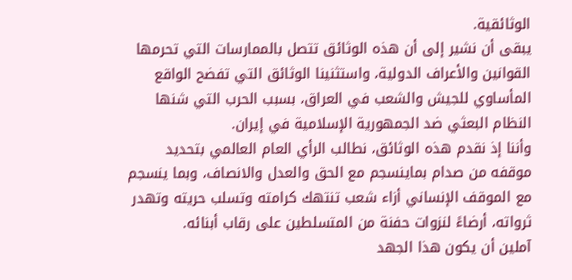الوثائقية.
يبقى أن نشير إلى أن هذه الوثائق تتصل بالممارسات التي تحرمها القوانين والأعراف الدولية، واستثنينا الوثائق التي تفضح الواقع المأساوي للجيش والشعب في العراق، بسبب الحرب التي شنها النظام البعثي ضد الجمهورية الإسلامية في إيران.
وأننا إذ نقدم هذه الوثائق، نطالب الرأي العام العالمي بتحديد موقفه من صدام بماينسجم مع الحق والعدل والانصاف، وبما ينسجم مع الموقف الإنساني أزاء شعب تنتهك كرامته وتسلب حريته وتهدر ثرواته، أرضاءً لنزوات حفنة من المتسلطين على رقاب أبنائه.
آملين أن يكون هذا الجهد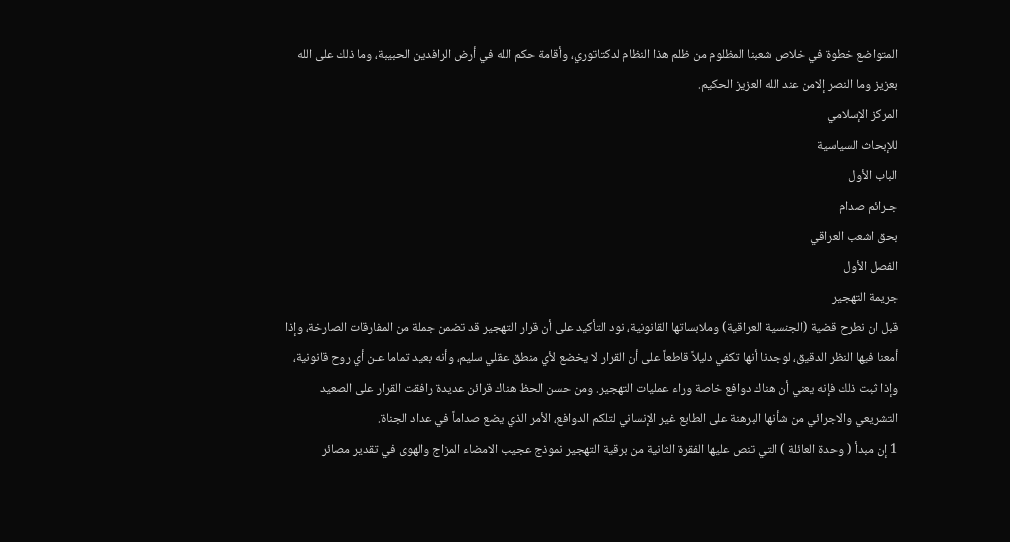المتواضع خطوة في خلاص شعبنا المظلوم من ظلم هذا النظام لدكتاتوري، وأقامة حكم الله في أرض الرافدين الحبيبة، وما ذلك على الله بعزيز وما النصر إلامن عند الله العزيز الحكيم.
المركز الإسلامي
للإبحاث السياسية
الباب الأول
جـرائم صدام
بحق اشعب العراقي
الفصل الأول
جريمة التهجير
قبل ان نطرح قضية (الجنسية العراقية) وملابساتها القانونية، نود التأكيد على أن قرار التهجير قد تضمن جملة من المفارقات الصارخة، وإذا أمعنا فيها النظر الدقيق، لوجدنا أنها تكفي دليلاً قاطعاً على أن القرار لا يخضع لأي منطق عقلي سليم، وأنه بعيد تماما عـن أي روح قانونية، وإذا ثبت ذلك فإنه يعني أن هناك دوافع خاصة وراء عمليات التهجير. ومن حسن الحظ هناك قرائن عديدة رافقت القرار على الصعيد التشريعي والاجرائي من شأنها البرهنة على الطابع غير الإنساني لتلكم الدوافع، الأمر الذي يضع صداماً في عداد الجناة.
1 إن مبدأ ( وحدة العائلة ) التي تنص عليها الفقرة الثانية من برقية التهجير نموذج عجيب الامضاء المزاج والهوى في تقدير مصائر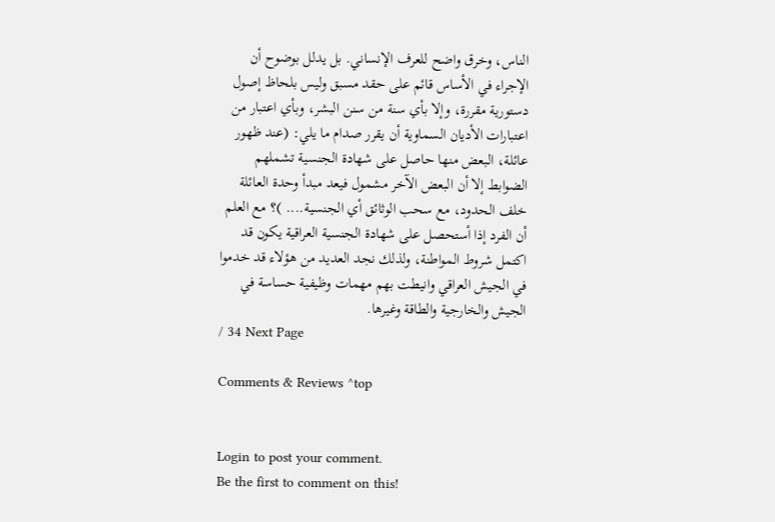الناس، وخرق واضح للعرف الإنساني. بل يدلل بوضوح أن الإجراء في الأساس قائم على حقد مسبق وليس بلحاظ إصول دستورية مقررة، وإلا بأي سنة من سنن البشر، وبأي اعتبار من اعتبارات الأديان السماوية أن يقرر صدام ما يلي: (عند ظهور عائلة، البعض منها حاصل على شهادة الجنسية تشملهم الضوابط إلا أن البعض الآخر مشمول فيعد مبدأ وحدة العائلة خلف الحدود، مع سحب الوثائق أي الجنسية.... )؟ مع العلم أن الفرد إذا أستحصل على شهادة الجنسية العراقية يكون قد اكتمل شروط المواطنة، ولذلك نجد العديد من هؤلاء قد خدموا في الجيش العراقي وانيطت بهم مهمات وظيفية حساسة في الجيش والخارجية والطاقة وغيرها.
/ 34 Next Page

Comments & Reviews ^top


Login to post your comment.
Be the first to comment on this!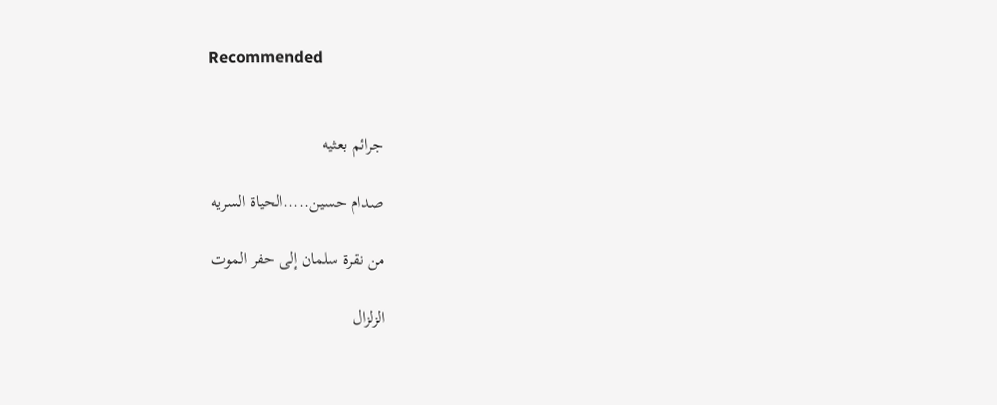Recommended


جرائم بعثيه

صدام حسين.....الحياة السريه

من نقرة سلمان إلى حفر الموت

الزلزال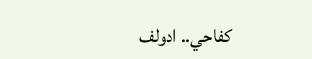كفاحي.. ادولف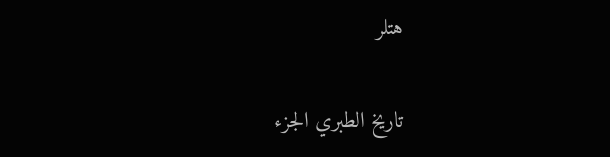هتلر

تاريخ الطبري الجزء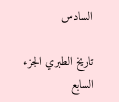السادس

تاريخ الطبري الجزء السابع